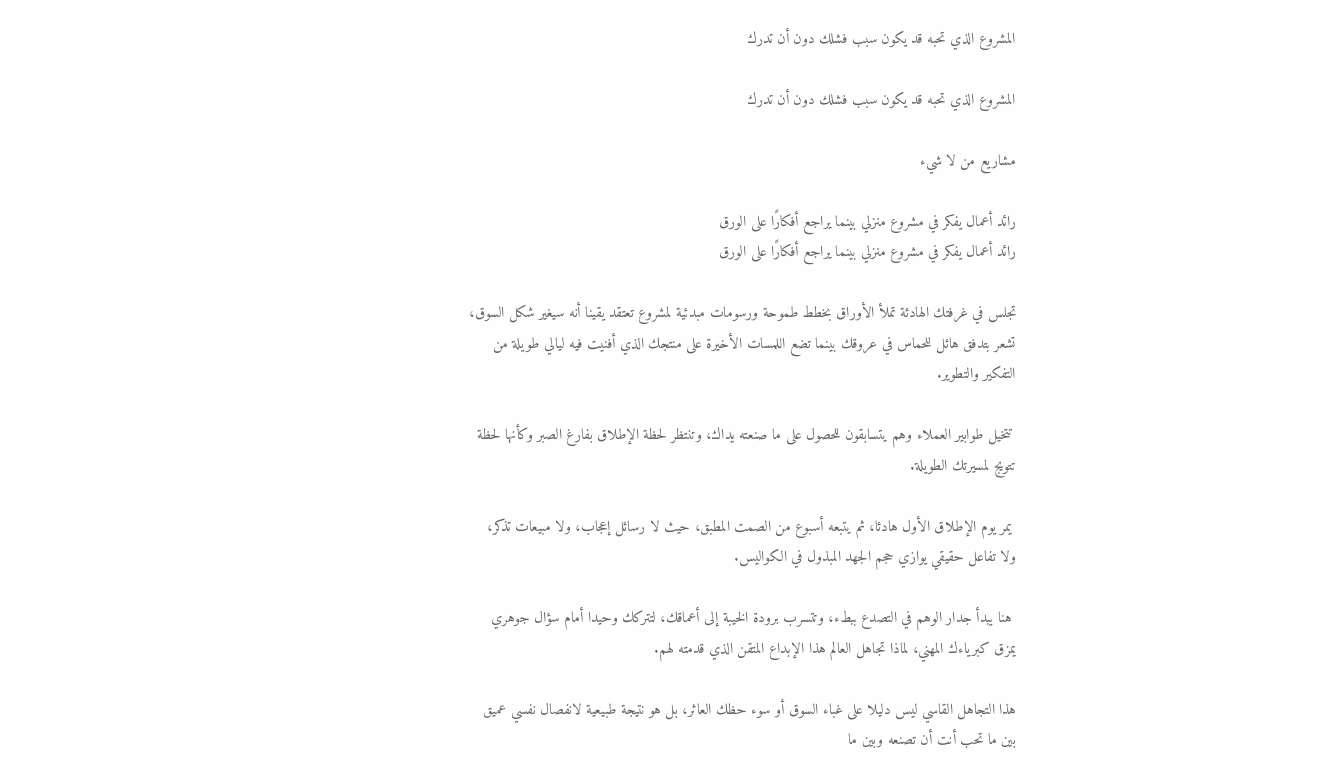المشروع الذي تحبه قد يكون سبب فشلك دون أن تدرك

المشروع الذي تحبه قد يكون سبب فشلك دون أن تدرك

مشاريع من لا شيء

رائد أعمال يفكر في مشروع منزلي بينما يراجع أفكارًا على الورق
رائد أعمال يفكر في مشروع منزلي بينما يراجع أفكارًا على الورق

تجلس في غرفتك الهادئة تملأ الأوراق بخطط طموحة ورسومات مبدئية لمشروع تعتقد يقينا أنه سيغير شكل السوق، تشعر بتدفق هائل للحماس في عروقك بينما تضع اللمسات الأخيرة على منتجك الذي أفنيت فيه ليالي طويلة من التفكير والتطوير.

 تتخيل طوابير العملاء وهم يتسابقون للحصول على ما صنعته يداك، وتنتظر لحظة الإطلاق بفارغ الصبر وكأنها لحظة تتويج لمسيرتك الطويلة.

 يمر يوم الإطلاق الأول هادئا، ثم يتبعه أسبوع من الصمت المطبق، حيث لا رسائل إعجاب، ولا مبيعات تذكر، ولا تفاعل حقيقي يوازي حجم الجهد المبذول في الكواليس.

 هنا يبدأ جدار الوهم في التصدع ببطء، وتتسرب برودة الخيبة إلى أعماقك، لتتركك وحيدا أمام سؤال جوهري يمزق كبرياءك المهني، لماذا تجاهل العالم هذا الإبداع المتقن الذي قدمته لهم.

هذا التجاهل القاسي ليس دليلا على غباء السوق أو سوء حظك العاثر، بل هو نتيجة طبيعية لانفصال نفسي عميق بين ما تحب أنت أن تصنعه وبين ما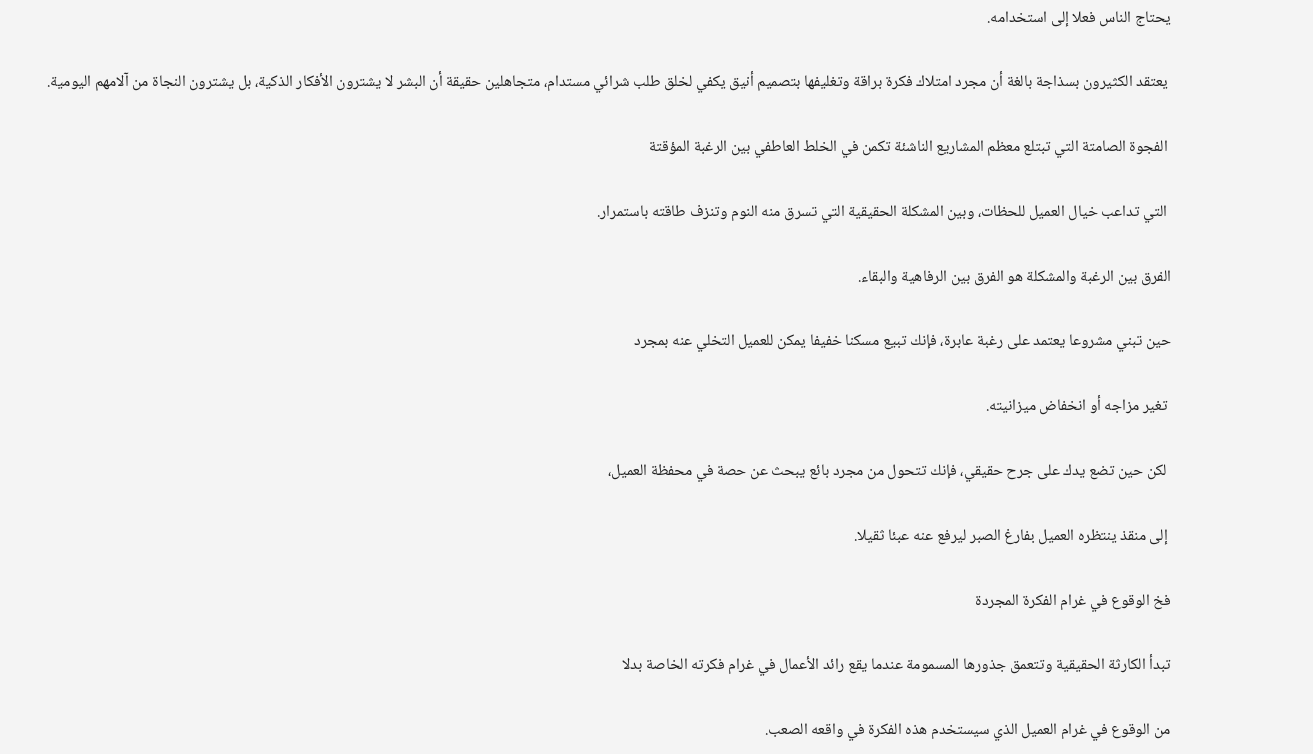يحتاج الناس فعلا إلى استخدامه.

 يعتقد الكثيرون بسذاجة بالغة أن مجرد امتلاك فكرة براقة وتغليفها بتصميم أنيق يكفي لخلق طلب شرائي مستدام، متجاهلين حقيقة أن البشر لا يشترون الأفكار الذكية، بل يشترون النجاة من آلامهم اليومية.

 الفجوة الصامتة التي تبتلع معظم المشاريع الناشئة تكمن في الخلط العاطفي بين الرغبة المؤقتة

 التي تداعب خيال العميل للحظات، وبين المشكلة الحقيقية التي تسرق منه النوم وتنزف طاقته باستمرار.

الفرق بين الرغبة والمشكلة هو الفرق بين الرفاهية والبقاء.

حين تبني مشروعا يعتمد على رغبة عابرة، فإنك تبيع مسكنا خفيفا يمكن للعميل التخلي عنه بمجرد

 تغير مزاجه أو انخفاض ميزانيته.

 لكن حين تضع يدك على جرح حقيقي، فإنك تتحول من مجرد بائع يبحث عن حصة في محفظة العميل،

 إلى منقذ ينتظره العميل بفارغ الصبر ليرفع عنه عبئا ثقيلا.

فخ الوقوع في غرام الفكرة المجردة

تبدأ الكارثة الحقيقية وتتعمق جذورها المسمومة عندما يقع رائد الأعمال في غرام فكرته الخاصة بدلا

من الوقوع في غرام العميل الذي سيستخدم هذه الفكرة في واقعه الصعب.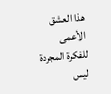هذا العشق الأعمى للفكرة المجردة ليس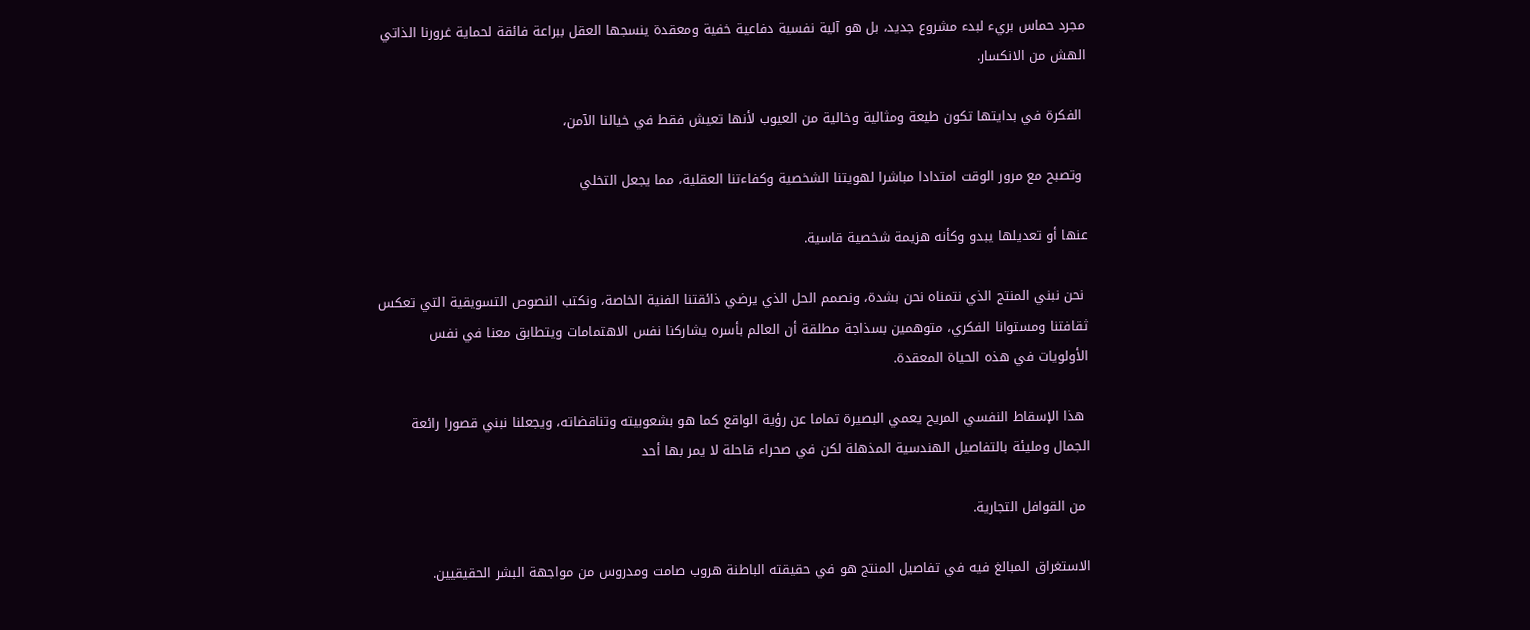مجرد حماس بريء لبدء مشروع جديد، بل هو آلية نفسية دفاعية خفية ومعقدة ينسجها العقل ببراعة فائقة لحماية غرورنا الذاتي الهش من الانكسار.

 الفكرة في بدايتها تكون طيعة ومثالية وخالية من العيوب لأنها تعيش فقط في خيالنا الآمن،

 وتصبح مع مرور الوقت امتدادا مباشرا لهويتنا الشخصية وكفاءتنا العقلية، مما يجعل التخلي

عنها أو تعديلها يبدو وكأنه هزيمة شخصية قاسية.

 نحن نبني المنتج الذي نتمناه نحن بشدة، ونصمم الحل الذي يرضي ذائقتنا الفنية الخاصة، ونكتب النصوص التسويقية التي تعكس ثقافتنا ومستوانا الفكري، متوهمين بسذاجة مطلقة أن العالم بأسره يشاركنا نفس الاهتمامات ويتطابق معنا في نفس الأولويات في هذه الحياة المعقدة.

 هذا الإسقاط النفسي المريح يعمي البصيرة تماما عن رؤية الواقع كما هو بشعوبيته وتناقضاته، ويجعلنا نبني قصورا رائعة الجمال ومليئة بالتفاصيل الهندسية المذهلة لكن في صحراء قاحلة لا يمر بها أحد

 من القوافل التجارية.

الاستغراق المبالغ فيه في تفاصيل المنتج هو في حقيقته الباطنة هروب صامت ومدروس من مواجهة البشر الحقيقيين.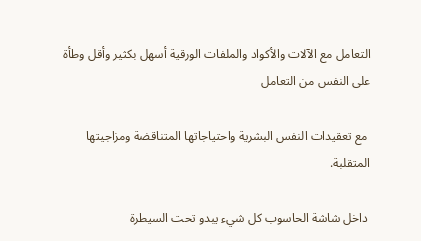التعامل مع الآلات والأكواد والملفات الورقية أسهل بكثير وأقل وطأة على النفس من التعامل

 مع تعقيدات النفس البشرية واحتياجاتها المتناقضة ومزاجيتها المتقلبة.

 داخل شاشة الحاسوب كل شيء يبدو تحت السيطرة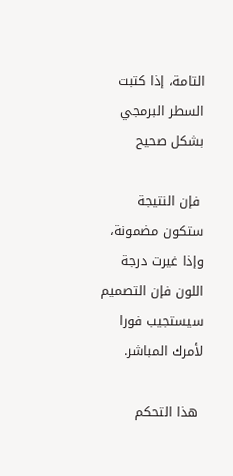التامة، إذا كتبت السطر البرمجي بشكل صحيح

 فإن النتيجة ستكون مضمونة، وإذا غيرت درجة اللون فإن التصميم سيستجيب فورا لأمرك المباشر.

 هذا التحكم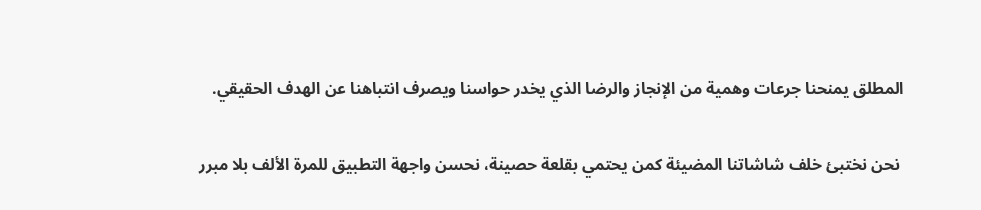المطلق يمنحنا جرعات وهمية من الإنجاز والرضا الذي يخدر حواسنا ويصرف انتباهنا عن الهدف الحقيقي.

 نحن نختبئ خلف شاشاتنا المضيئة كمن يحتمي بقلعة حصينة، نحسن واجهة التطبيق للمرة الألف بلا مبرر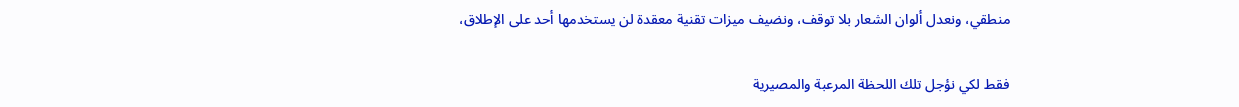منطقي، ونعدل ألوان الشعار بلا توقف، ونضيف ميزات تقنية معقدة لن يستخدمها أحد على الإطلاق،

فقط لكي نؤجل تلك اللحظة المرعبة والمصيرية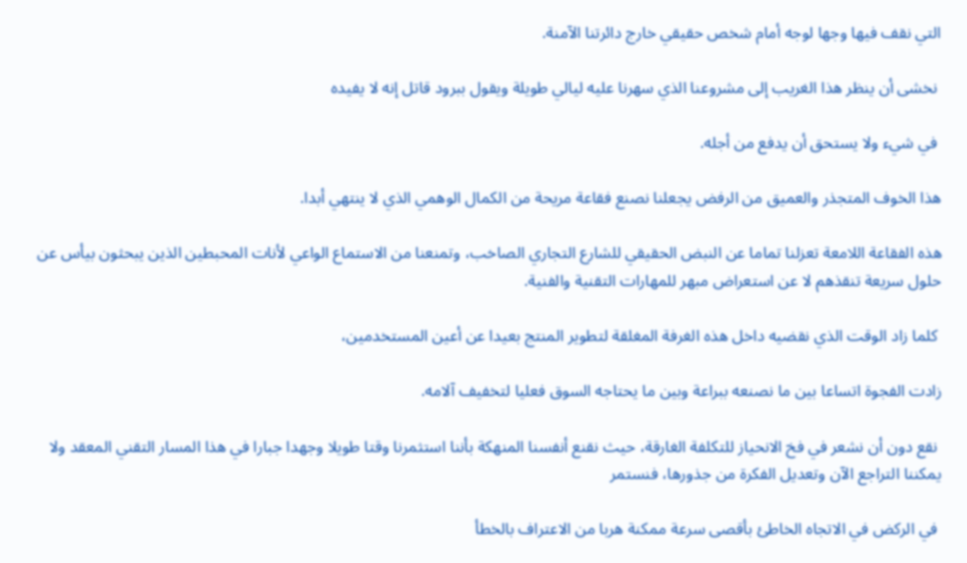التي نقف فيها وجها لوجه أمام شخص حقيقي خارج دائرتنا الآمنة.

 نخشى أن ينظر هذا الغريب إلى مشروعنا الذي سهرنا عليه ليالي طويلة ويقول ببرود قاتل إنه لا يفيده

 في شيء ولا يستحق أن يدفع من أجله.

هذا الخوف المتجذر والعميق من الرفض يجعلنا نصنع فقاعة مريحة من الكمال الوهمي الذي لا ينتهي أبدا.

هذه الفقاعة اللامعة تعزلنا تماما عن النبض الحقيقي للشارع التجاري الصاخب، وتمنعنا من الاستماع الواعي لأنات المحبطين الذين يبحثون بيأس عن حلول سريعة تنقذهم لا عن استعراض مبهر للمهارات التقنية والفنية.

 كلما زاد الوقت الذي نقضيه داخل هذه الغرفة المغلقة لتطوير المنتج بعيدا عن أعين المستخدمين،

زادت الفجوة اتساعا بين ما نصنعه ببراعة وبين ما يحتاجه السوق فعليا لتخفيف آلامه.

 نقع دون أن نشعر في فخ الانحياز للتكلفة الغارقة، حيث نقنع أنفسنا المنهكة بأننا استثمرنا وقتا طويلا وجهدا جبارا في هذا المسار التقني المعقد ولا يمكننا التراجع الآن وتعديل الفكرة من جذورها، فنستمر

 في الركض في الاتجاه الخاطئ بأقصى سرعة ممكنة هربا من الاعتراف بالخطأ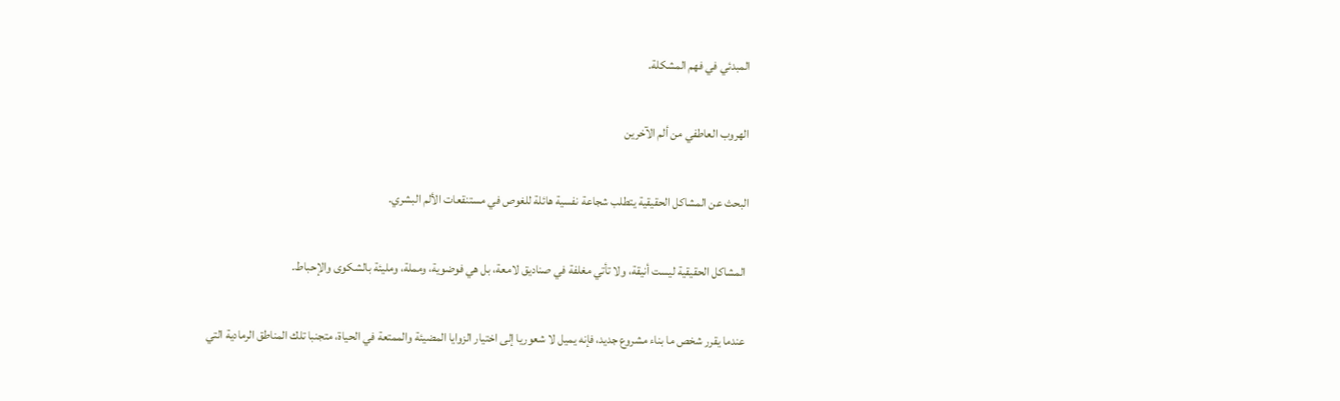المبدئي في فهم المشكلة.

الهروب العاطفي من ألم الآخرين

البحث عن المشاكل الحقيقية يتطلب شجاعة نفسية هائلة للغوص في مستنقعات الألم البشري.

 المشاكل الحقيقية ليست أنيقة، ولا تأتي مغلفة في صناديق لامعة، بل هي فوضوية، ومملة، ومليئة بالشكوى والإحباط.

 عندما يقرر شخص ما بناء مشروع جديد، فإنه يميل لا شعوريا إلى اختيار الزوايا المضيئة والممتعة في الحياة، متجنبا تلك المناطق الرمادية التي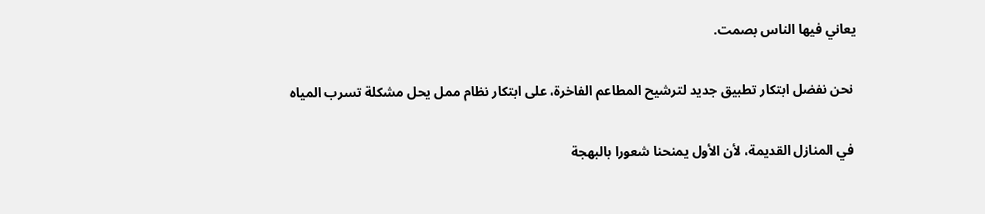يعاني فيها الناس بصمت.

 نحن نفضل ابتكار تطبيق جديد لترشيح المطاعم الفاخرة، على ابتكار نظام ممل يحل مشكلة تسرب المياه

 في المنازل القديمة، لأن الأول يمنحنا شعورا بالبهجة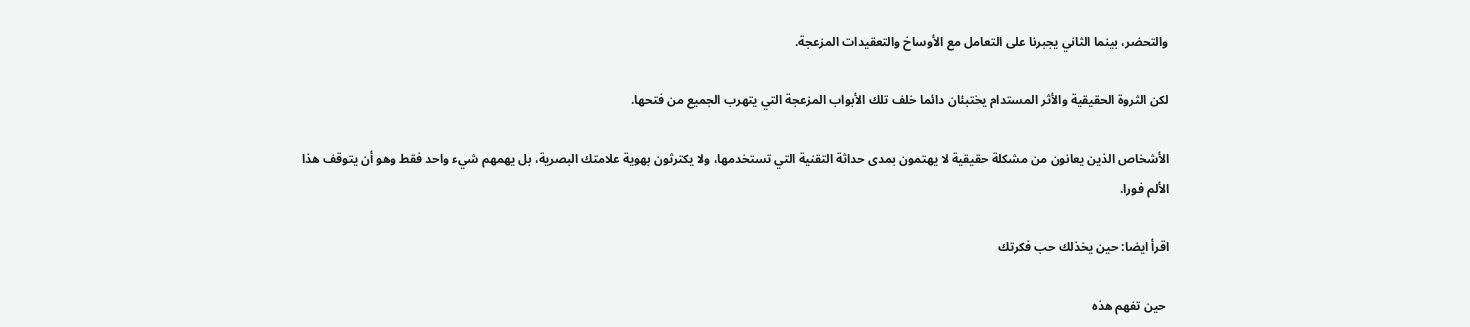والتحضر، بينما الثاني يجبرنا على التعامل مع الأوساخ والتعقيدات المزعجة.

لكن الثروة الحقيقية والأثر المستدام يختبئان دائما خلف تلك الأبواب المزعجة التي يتهرب الجميع من فتحها.

الأشخاص الذين يعانون من مشكلة حقيقية لا يهتمون بمدى حداثة التقنية التي تستخدمها، ولا يكترثون بهوية علامتك البصرية، بل يهمهم شيء واحد فقط وهو أن يتوقف هذا الألم فورا.

اقرأ ايضا: حين يخذلك حب فكرتك

 حين تفهم هذه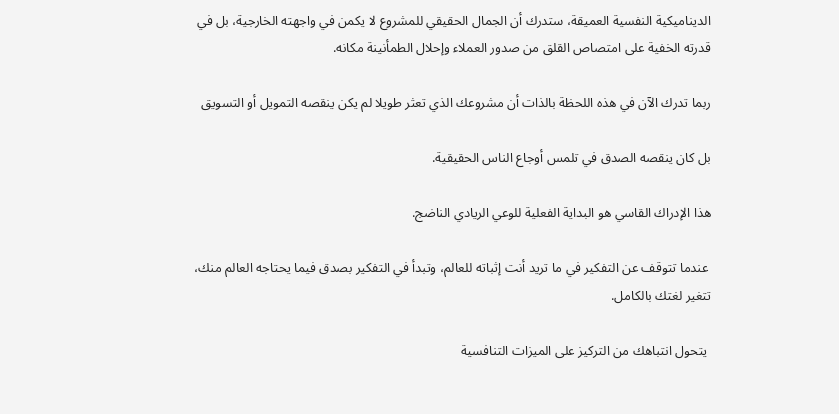الديناميكية النفسية العميقة، ستدرك أن الجمال الحقيقي للمشروع لا يكمن في واجهته الخارجية، بل في قدرته الخفية على امتصاص القلق من صدور العملاء وإحلال الطمأنينة مكانه.

ربما تدرك الآن في هذه اللحظة بالذات أن مشروعك الذي تعثر طويلا لم يكن ينقصه التمويل أو التسويق

بل كان ينقصه الصدق في تلمس أوجاع الناس الحقيقية.

هذا الإدراك القاسي هو البداية الفعلية للوعي الريادي الناضج.

 عندما تتوقف عن التفكير في ما تريد أنت إثباته للعالم، وتبدأ في التفكير بصدق فيما يحتاجه العالم منك، تتغير لغتك بالكامل.

 يتحول انتباهك من التركيز على الميزات التنافسية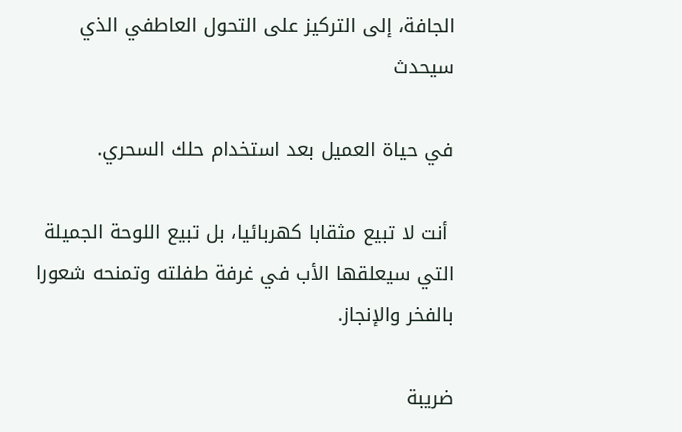الجافة، إلى التركيز على التحول العاطفي الذي سيحدث

في حياة العميل بعد استخدام حلك السحري.

 أنت لا تبيع مثقابا كهربائيا، بل تبيع اللوحة الجميلة التي سيعلقها الأب في غرفة طفلته وتمنحه شعورا بالفخر والإنجاز.

ضريبة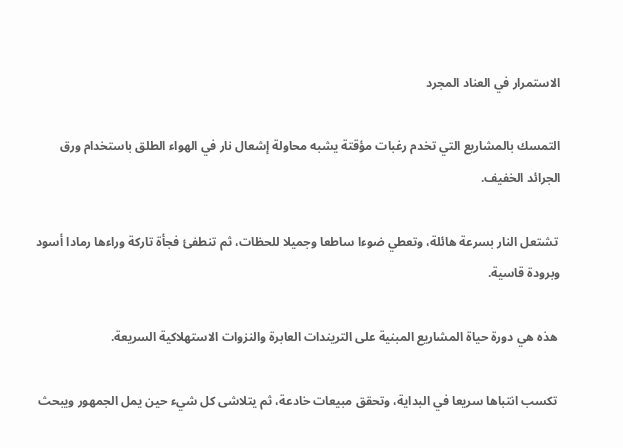الاستمرار في العناد المجرد

التمسك بالمشاريع التي تخدم رغبات مؤقتة يشبه محاولة إشعال نار في الهواء الطلق باستخدام ورق الجرائد الخفيف.

 تشتعل النار بسرعة هائلة، وتعطي ضوءا ساطعا وجميلا للحظات، ثم تنطفئ فجأة تاركة وراءها رمادا أسود وبرودة قاسية.

 هذه هي دورة حياة المشاريع المبنية على التريندات العابرة والنزوات الاستهلاكية السريعة.

 تكسب انتباها سريعا في البداية، وتحقق مبيعات خادعة، ثم يتلاشى كل شيء حين يمل الجمهور ويبحث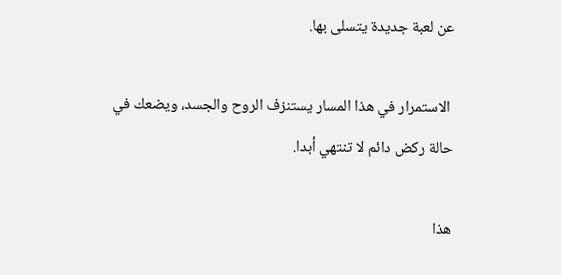عن لعبة جديدة يتسلى بها.

 الاستمرار في هذا المسار يستنزف الروح والجسد، ويضعك في حالة ركض دائم لا تنتهي أبدا.

هذا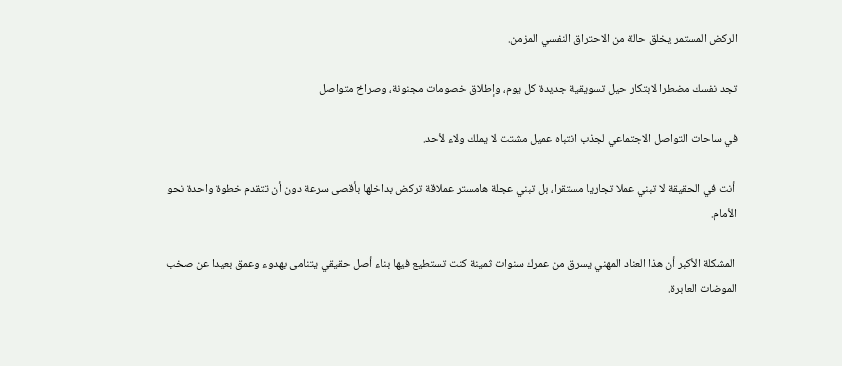الركض المستمر يخلق حالة من الاحتراق النفسي المزمن.

تجد نفسك مضطرا لابتكار حيل تسويقية جديدة كل يوم، وإطلاق خصومات مجنونة، وصراخ متواصل

في ساحات التواصل الاجتماعي لجذب انتباه عميل مشتت لا يملك ولاء لأحد.

 أنت في الحقيقة لا تبني عملا تجاريا مستقرا، بل تبني عجلة هامستر عملاقة تركض بداخلها بأقصى سرعة دون أن تتقدم خطوة واحدة نحو الأمام.

 المشكلة الأكبر أن هذا العناد المهني يسرق من عمرك سنوات ثمينة كنت تستطيع فيها بناء أصل حقيقي يتنامى بهدوء وعمق بعيدا عن صخب الموضات العابرة.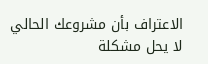الاعتراف بأن مشروعك الحالي لا يحل مشكلة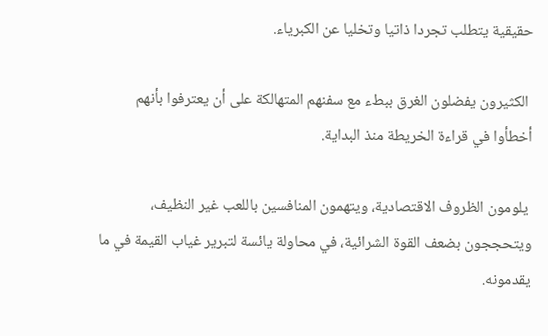حقيقية يتطلب تجردا ذاتيا وتخليا عن الكبرياء.

 الكثيرون يفضلون الغرق ببطء مع سفنهم المتهالكة على أن يعترفوا بأنهم أخطأوا في قراءة الخريطة منذ البداية.

 يلومون الظروف الاقتصادية، ويتهمون المنافسين باللعب غير النظيف، ويتحججون بضعف القوة الشرائية، في محاولة يائسة لتبرير غياب القيمة في ما يقدمونه.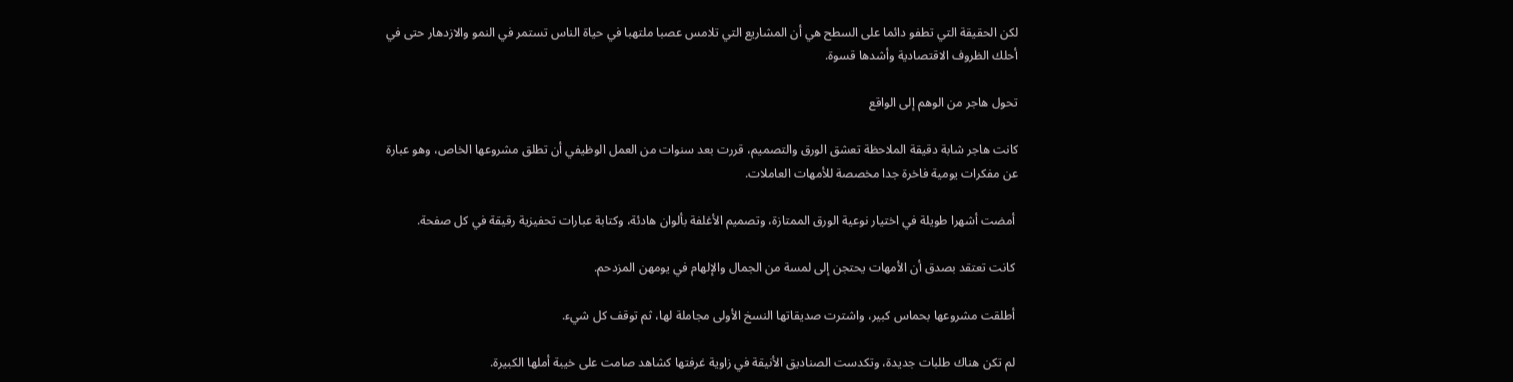لكن الحقيقة التي تطفو دائما على السطح هي أن المشاريع التي تلامس عصبا ملتهبا في حياة الناس تستمر في النمو والازدهار حتى في أحلك الظروف الاقتصادية وأشدها قسوة.

تحول هاجر من الوهم إلى الواقع

كانت هاجر شابة دقيقة الملاحظة تعشق الورق والتصميم، قررت بعد سنوات من العمل الوظيفي أن تطلق مشروعها الخاص، وهو عبارة عن مفكرات يومية فاخرة جدا مخصصة للأمهات العاملات.

 أمضت أشهرا طويلة في اختيار نوعية الورق الممتازة، وتصميم الأغلفة بألوان هادئة، وكتابة عبارات تحفيزية رقيقة في كل صفحة.

 كانت تعتقد بصدق أن الأمهات يحتجن إلى لمسة من الجمال والإلهام في يومهن المزدحم.

 أطلقت مشروعها بحماس كبير، واشترت صديقاتها النسخ الأولى مجاملة لها، ثم توقف كل شيء.

 لم تكن هناك طلبات جديدة، وتكدست الصناديق الأنيقة في زاوية غرفتها كشاهد صامت على خيبة أملها الكبيرة.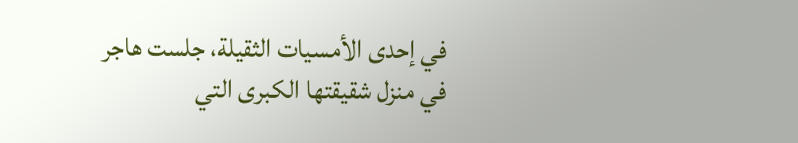في إحدى الأمسيات الثقيلة، جلست هاجر في منزل شقيقتها الكبرى التي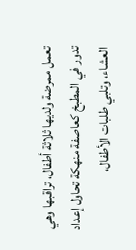تعمل ممرضة ولديها ثلاثة أطفال، تراقبها وهي تدور في المطبخ كعاصفة منهكة تحاول إعداد العشاء، وتلبي طلبات الأطفال،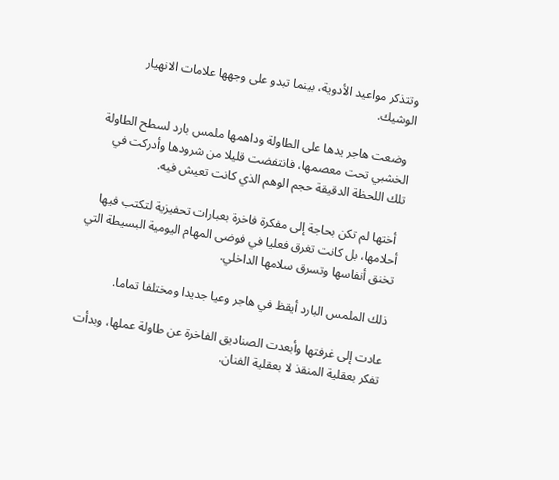وتتذكر مواعيد الأدوية، بينما تبدو على وجهها علامات الانهيار الوشيك.

 وضعت هاجر يدها على الطاولة وداهمها ملمس بارد لسطح الطاولة الخشبي تحت معصمها، فانتفضت قليلا من شرودها وأدركت في تلك اللحظة الدقيقة حجم الوهم الذي كانت تعيش فيه.

 أختها لم تكن بحاجة إلى مفكرة فاخرة بعبارات تحفيزية لتكتب فيها أحلامها، بل كانت تغرق فعليا في فوضى المهام اليومية البسيطة التي تخنق أنفاسها وتسرق سلامها الداخلي.

ذلك الملمس البارد أيقظ في هاجر وعيا جديدا ومختلفا تماما.

عادت إلى غرفتها وأبعدت الصناديق الفاخرة عن طاولة عملها، وبدأت تفكر بعقلية المنقذ لا بعقلية الفنان.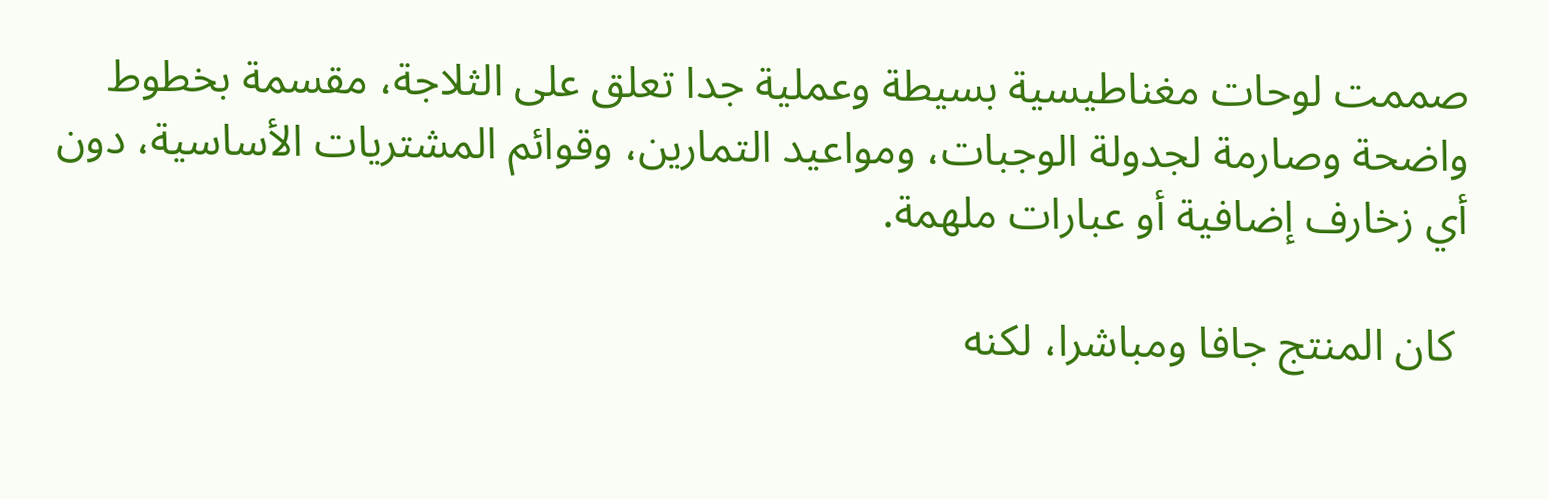صممت لوحات مغناطيسية بسيطة وعملية جدا تعلق على الثلاجة، مقسمة بخطوط واضحة وصارمة لجدولة الوجبات، ومواعيد التمارين، وقوائم المشتريات الأساسية، دون أي زخارف إضافية أو عبارات ملهمة.

 كان المنتج جافا ومباشرا، لكنه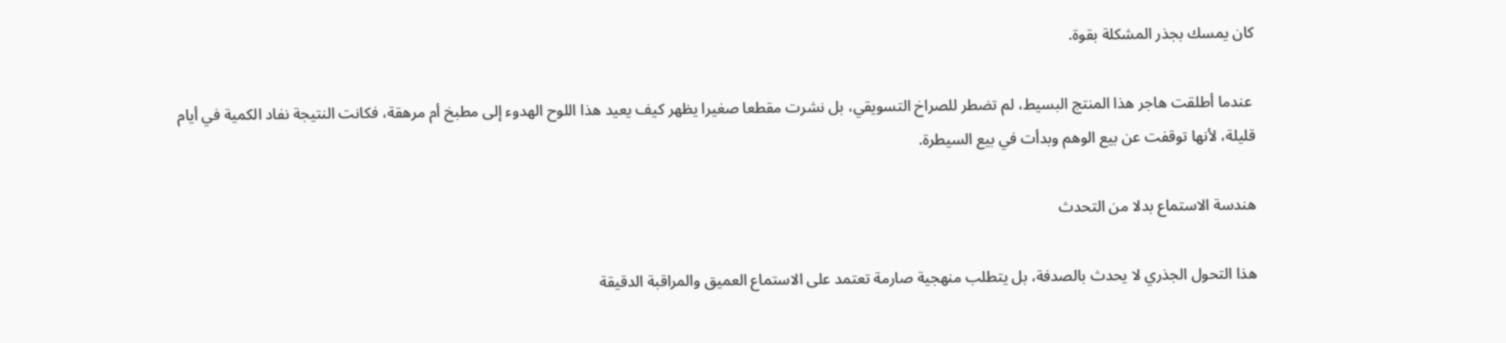كان يمسك بجذر المشكلة بقوة.

 عندما أطلقت هاجر هذا المنتج البسيط، لم تضطر للصراخ التسويقي، بل نشرت مقطعا صغيرا يظهر كيف يعيد هذا اللوح الهدوء إلى مطبخ أم مرهقة، فكانت النتيجة نفاد الكمية في أيام قليلة، لأنها توقفت عن بيع الوهم وبدأت في بيع السيطرة.

هندسة الاستماع بدلا من التحدث

هذا التحول الجذري لا يحدث بالصدفة، بل يتطلب منهجية صارمة تعتمد على الاستماع العميق والمراقبة الدقيقة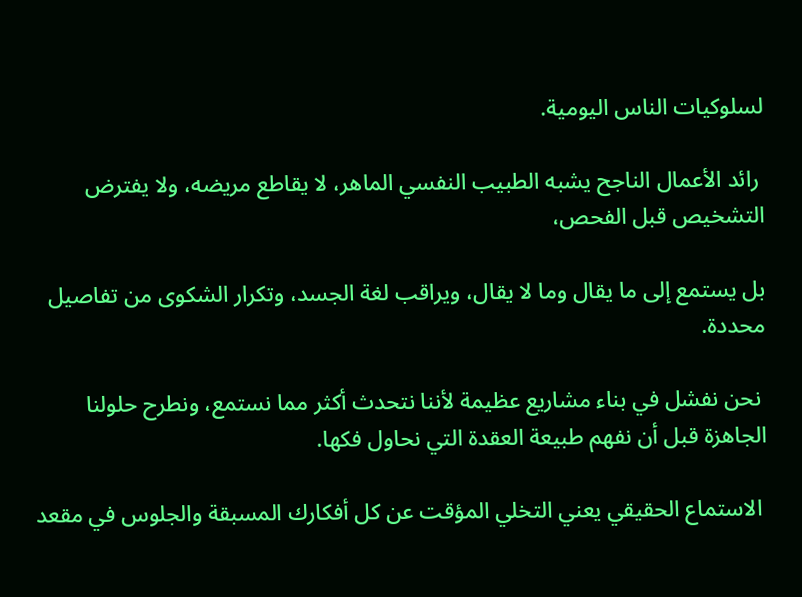لسلوكيات الناس اليومية.

 رائد الأعمال الناجح يشبه الطبيب النفسي الماهر، لا يقاطع مريضه، ولا يفترض التشخيص قبل الفحص،

بل يستمع إلى ما يقال وما لا يقال، ويراقب لغة الجسد، وتكرار الشكوى من تفاصيل محددة.

 نحن نفشل في بناء مشاريع عظيمة لأننا نتحدث أكثر مما نستمع، ونطرح حلولنا الجاهزة قبل أن نفهم طبيعة العقدة التي نحاول فكها.

 الاستماع الحقيقي يعني التخلي المؤقت عن كل أفكارك المسبقة والجلوس في مقعد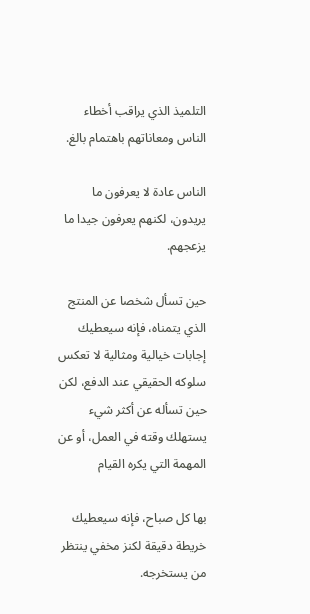التلميذ الذي يراقب أخطاء الناس ومعاناتهم باهتمام بالغ.

الناس عادة لا يعرفون ما يريدون، لكنهم يعرفون جيدا ما يزعجهم.

حين تسأل شخصا عن المنتج الذي يتمناه، فإنه سيعطيك إجابات خيالية ومثالية لا تعكس سلوكه الحقيقي عند الدفع، لكن حين تسأله عن أكثر شيء يستهلك وقته في العمل، أو عن المهمة التي يكره القيام

بها كل صباح، فإنه سيعطيك خريطة دقيقة لكنز مخفي ينتظر من يستخرجه.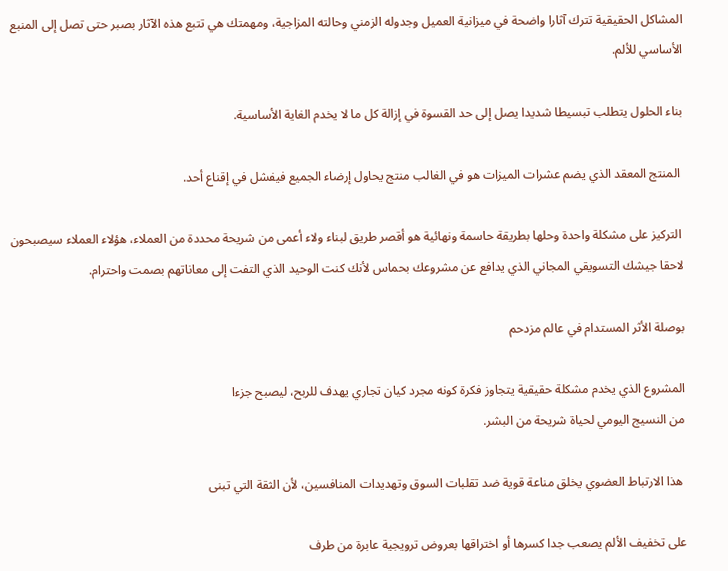المشاكل الحقيقية تترك آثارا واضحة في ميزانية العميل وجدوله الزمني وحالته المزاجية، ومهمتك هي تتبع هذه الآثار بصبر حتى تصل إلى المنبع الأساسي للألم.

بناء الحلول يتطلب تبسيطا شديدا يصل إلى حد القسوة في إزالة كل ما لا يخدم الغاية الأساسية.

 المنتج المعقد الذي يضم عشرات الميزات هو في الغالب منتج يحاول إرضاء الجميع فيفشل في إقناع أحد.

 التركيز على مشكلة واحدة وحلها بطريقة حاسمة ونهائية هو أقصر طريق لبناء ولاء أعمى من شريحة محددة من العملاء، هؤلاء العملاء سيصبحون لاحقا جيشك التسويقي المجاني الذي يدافع عن مشروعك بحماس لأنك كنت الوحيد الذي التفت إلى معاناتهم بصمت واحترام.

بوصلة الأثر المستدام في عالم مزدحم

المشروع الذي يخدم مشكلة حقيقية يتجاوز فكرة كونه مجرد كيان تجاري يهدف للربح، ليصبح جزءا
من النسيج اليومي لحياة شريحة من البشر.

 هذا الارتباط العضوي يخلق مناعة قوية ضد تقلبات السوق وتهديدات المنافسين، لأن الثقة التي تبنى

على تخفيف الألم يصعب جدا كسرها أو اختراقها بعروض ترويجية عابرة من طرف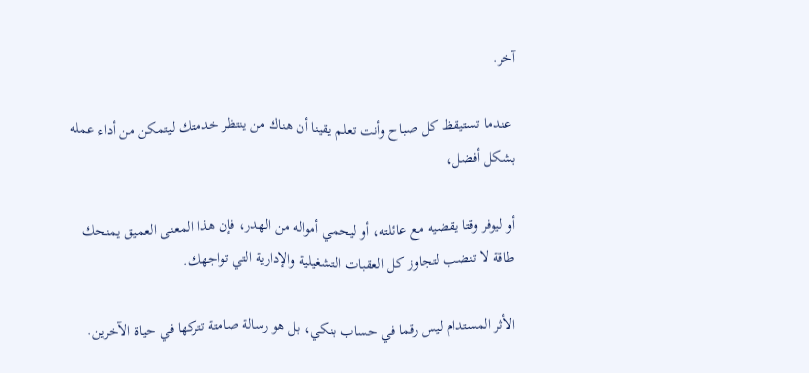آخر.

 عندما تستيقظ كل صباح وأنت تعلم يقينا أن هناك من ينتظر خدمتك ليتمكن من أداء عمله بشكل أفضل،

أو ليوفر وقتا يقضيه مع عائلته، أو ليحمي أمواله من الهدر، فإن هذا المعنى العميق يمنحك طاقة لا تنضب لتجاوز كل العقبات التشغيلية والإدارية التي تواجهك.

الأثر المستدام ليس رقما في حساب بنكي، بل هو رسالة صامتة تتركها في حياة الآخرين.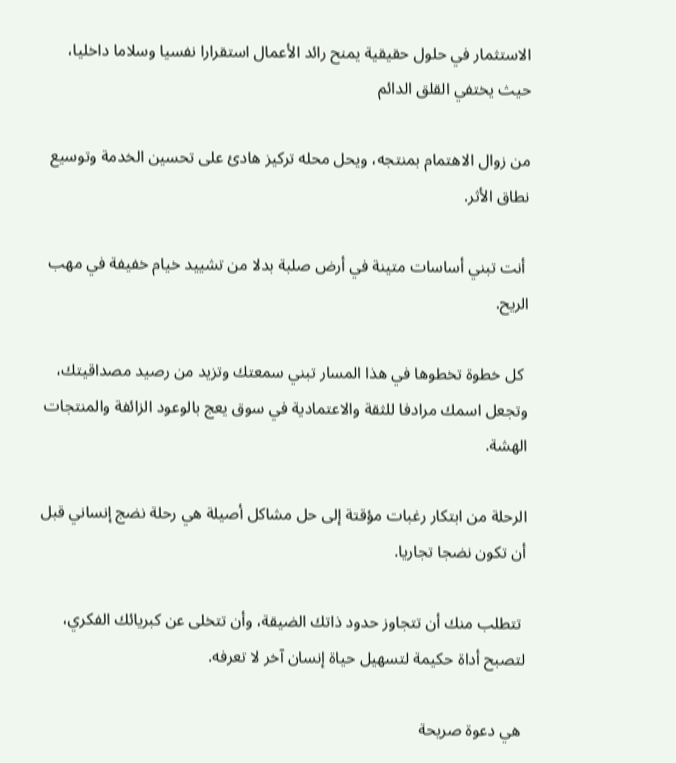الاستثمار في حلول حقيقية يمنح رائد الأعمال استقرارا نفسيا وسلاما داخليا، حيث يختفي القلق الدائم

من زوال الاهتمام بمنتجه، ويحل محله تركيز هادئ على تحسين الخدمة وتوسيع نطاق الأثر.

 أنت تبني أساسات متينة في أرض صلبة بدلا من تشييد خيام خفيفة في مهب الريح.

 كل خطوة تخطوها في هذا المسار تبني سمعتك وتزيد من رصيد مصداقيتك، وتجعل اسمك مرادفا للثقة والاعتمادية في سوق يعج بالوعود الزائفة والمنتجات الهشة.

الرحلة من ابتكار رغبات مؤقتة إلى حل مشاكل أصيلة هي رحلة نضج إنساني قبل أن تكون نضجا تجاريا.

 تتطلب منك أن تتجاوز حدود ذاتك الضيقة، وأن تتخلى عن كبريائك الفكري، لتصبح أداة حكيمة لتسهيل حياة إنسان آخر لا تعرفه.

 هي دعوة صريحة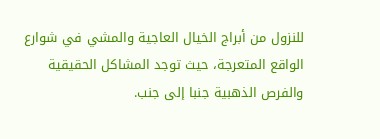للنزول من أبراج الخيال العاجية والمشي في شوارع الواقع المتعرجة، حيث توجد المشاكل الحقيقية والفرص الذهبية جنبا إلى جنب.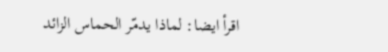اقرأ ايضا: لماذا يدمّر الحماس الزائد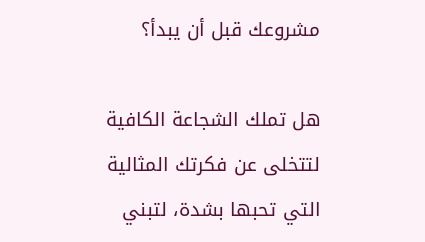مشروعك قبل أن يبدأ؟

هل تملك الشجاعة الكافية لتتخلى عن فكرتك المثالية التي تحبها بشدة، لتبني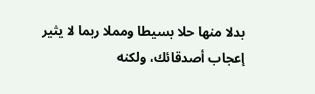بدلا منها حلا بسيطا ومملا ربما لا يثير إعجاب أصدقائك، ولكنه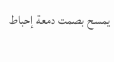يمسح بصمت دمعة إحباط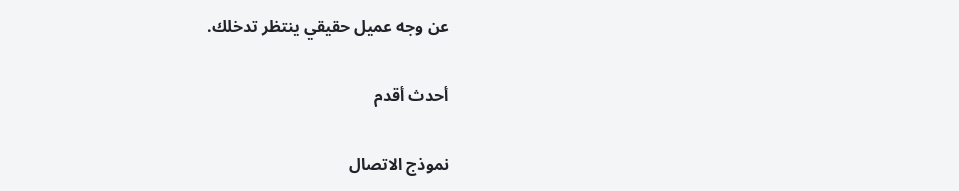عن وجه عميل حقيقي ينتظر تدخلك.

أحدث أقدم

نموذج الاتصال